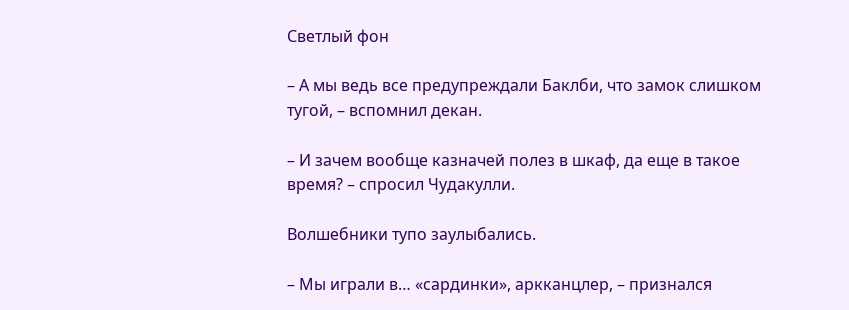Светлый фон

– А мы ведь все предупреждали Баклби, что замок слишком тугой, – вспомнил декан.

– И зачем вообще казначей полез в шкаф, да еще в такое время? – спросил Чудакулли.

Волшебники тупо заулыбались.

– Мы играли в… «сардинки», аркканцлер, – признался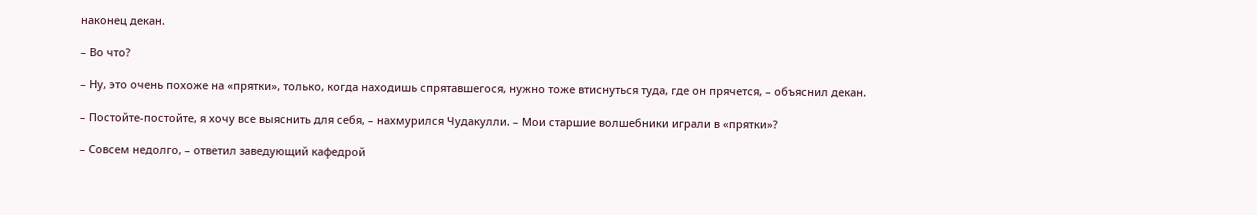наконец декан.

– Во что?

– Ну, это очень похоже на «прятки», только, когда находишь спрятавшегося, нужно тоже втиснуться туда, где он прячется, – объяснил декан.

– Постойте-постойте, я хочу все выяснить для себя, – нахмурился Чудакулли. – Мои старшие волшебники играли в «прятки»?

– Совсем недолго, – ответил заведующий кафедрой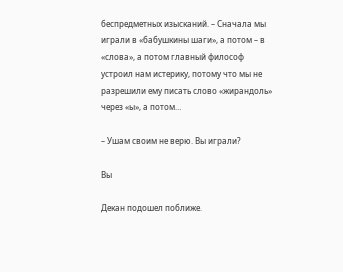беспредметных изысканий. – Сначала мы играли в «бабушкины шаги», а потом – в «слова», а потом главный философ устроил нам истерику, потому что мы не разрешили ему писать слово «жирандоль» через «ы», а потом…

– Ушам своим не верю. Вы играли?

Вы

Декан подошел поближе.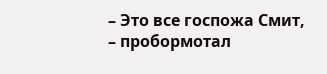– Это все госпожа Смит, – пробормотал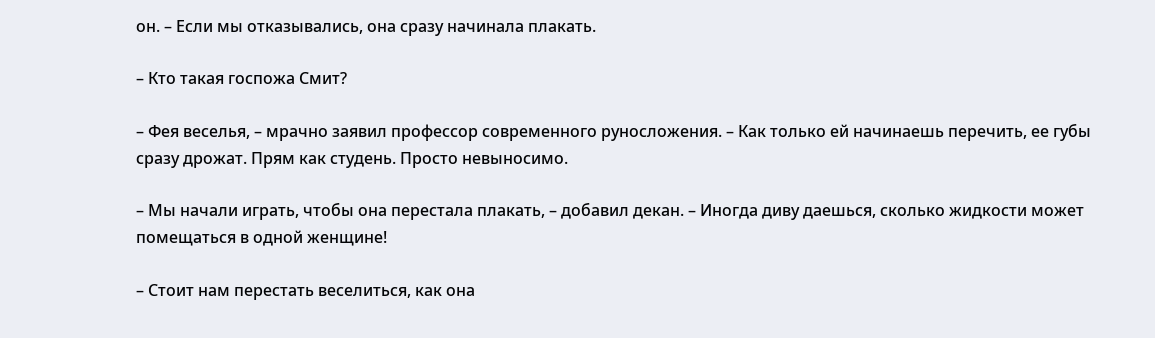он. – Если мы отказывались, она сразу начинала плакать.

– Кто такая госпожа Смит?

– Фея веселья, – мрачно заявил профессор современного руносложения. – Как только ей начинаешь перечить, ее губы сразу дрожат. Прям как студень. Просто невыносимо.

– Мы начали играть, чтобы она перестала плакать, – добавил декан. – Иногда диву даешься, сколько жидкости может помещаться в одной женщине!

– Стоит нам перестать веселиться, как она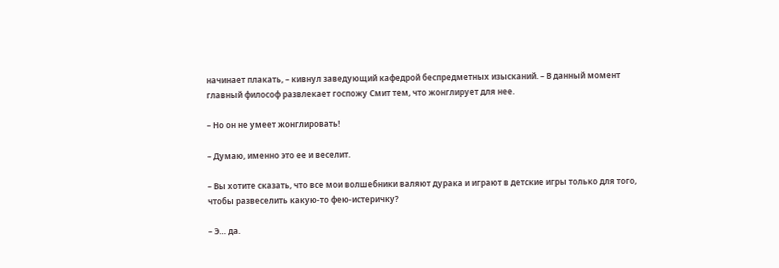начинает плакать, – кивнул заведующий кафедрой беспредметных изысканий. – В данный момент главный философ развлекает госпожу Смит тем, что жонглирует для нее.

– Но он не умеет жонглировать!

– Думаю, именно это ее и веселит.

– Вы хотите сказать, что все мои волшебники валяют дурака и играют в детские игры только для того, чтобы развеселить какую-то фею-истеричку?

– Э… да.